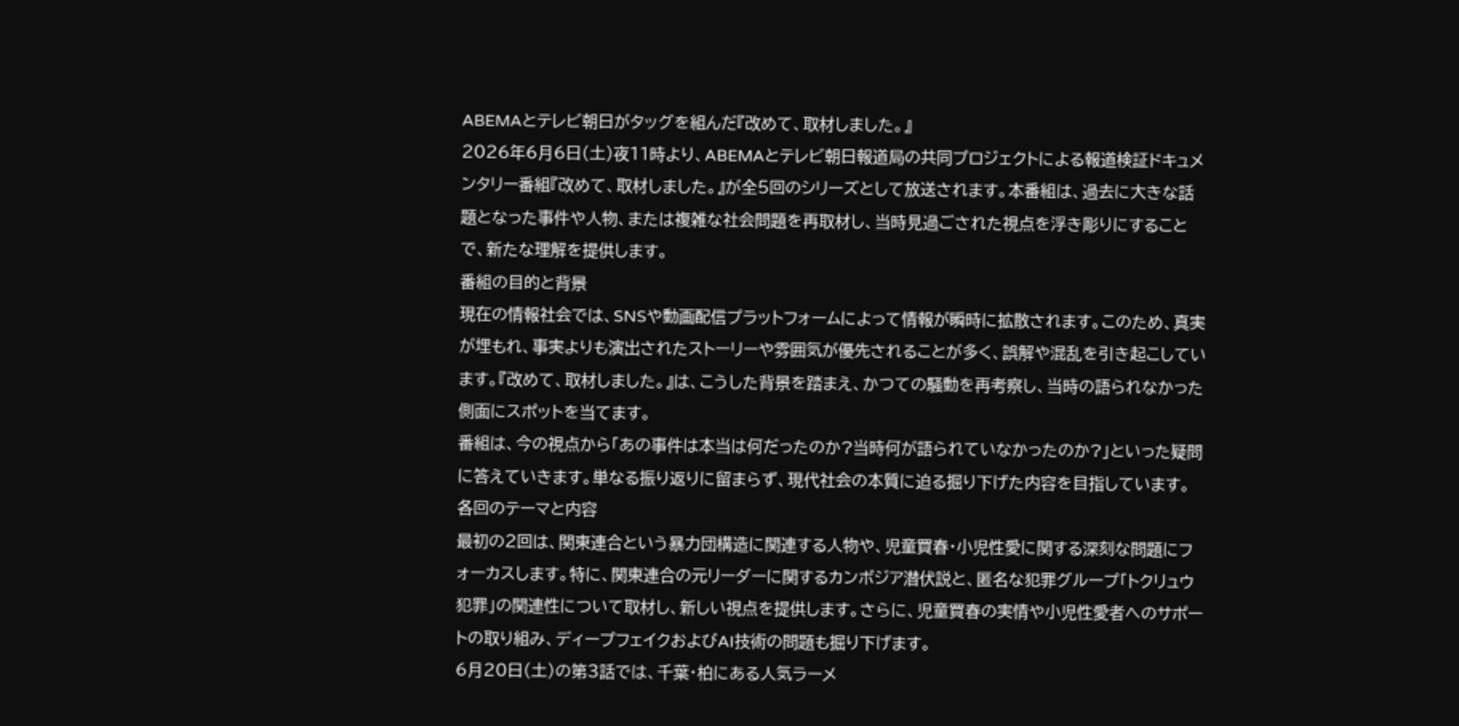ABEMAとテレビ朝日がタッグを組んだ『改めて、取材しました。』
2026年6月6日(土)夜11時より、ABEMAとテレビ朝日報道局の共同プロジェクトによる報道検証ドキュメンタリー番組『改めて、取材しました。』が全5回のシリーズとして放送されます。本番組は、過去に大きな話題となった事件や人物、または複雑な社会問題を再取材し、当時見過ごされた視点を浮き彫りにすることで、新たな理解を提供します。
番組の目的と背景
現在の情報社会では、SNSや動画配信プラットフォームによって情報が瞬時に拡散されます。このため、真実が埋もれ、事実よりも演出されたストーリーや雰囲気が優先されることが多く、誤解や混乱を引き起こしています。『改めて、取材しました。』は、こうした背景を踏まえ、かつての騒動を再考察し、当時の語られなかった側面にスポットを当てます。
番組は、今の視点から「あの事件は本当は何だったのか?当時何が語られていなかったのか?」といった疑問に答えていきます。単なる振り返りに留まらず、現代社会の本質に迫る掘り下げた内容を目指しています。
各回のテーマと内容
最初の2回は、関東連合という暴力団構造に関連する人物や、児童買春・小児性愛に関する深刻な問題にフォーカスします。特に、関東連合の元リーダーに関するカンボジア潜伏説と、匿名な犯罪グループ「トクリュウ犯罪」の関連性について取材し、新しい視点を提供します。さらに、児童買春の実情や小児性愛者へのサポートの取り組み、ディープフェイクおよびAI技術の問題も掘り下げます。
6月20日(土)の第3話では、千葉・柏にある人気ラーメ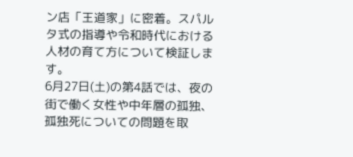ン店「王道家」に密着。スパルタ式の指導や令和時代における人材の育て方について検証します。
6月27日(土)の第4話では、夜の街で働く女性や中年層の孤独、孤独死についての問題を取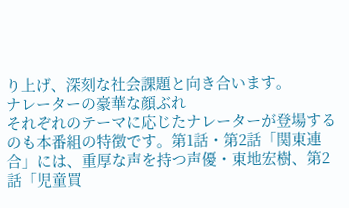り上げ、深刻な社会課題と向き合います。
ナレーターの豪華な顔ぶれ
それぞれのテーマに応じたナレーターが登場するのも本番組の特徴です。第1話・第2話「関東連合」には、重厚な声を持つ声優・東地宏樹、第2話「児童買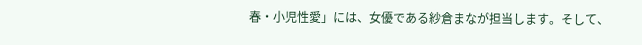春・小児性愛」には、女優である紗倉まなが担当します。そして、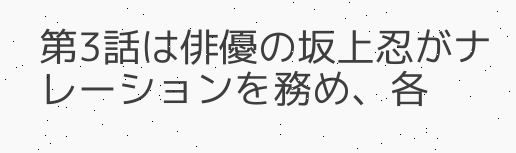第3話は俳優の坂上忍がナレーションを務め、各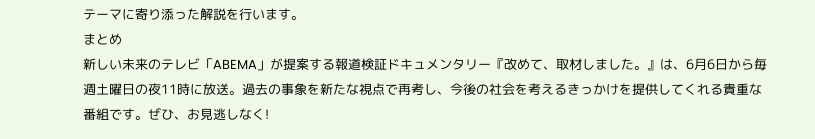テーマに寄り添った解説を行います。
まとめ
新しい未来のテレビ「ABEMA」が提案する報道検証ドキュメンタリー『改めて、取材しました。』は、6月6日から毎週土曜日の夜11時に放送。過去の事象を新たな視点で再考し、今後の社会を考えるきっかけを提供してくれる貴重な番組です。ぜひ、お見逃しなく!